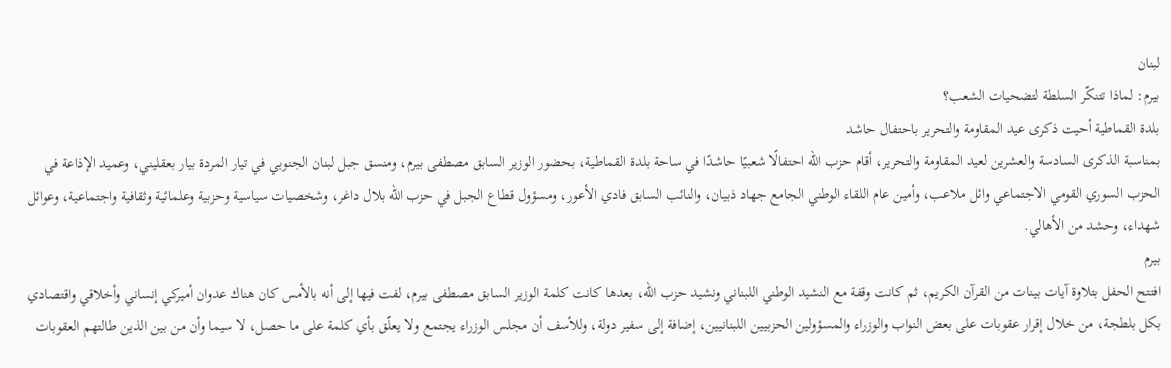لبنان
بيرم: لماذا تتنكّر السلطة لتضحيات الشعب؟
بلدة القماطية أحيت ذكرى عيد المقاومة والتحرير باحتفال حاشد
بمناسبة الذكرى السادسة والعشرين لعيد المقاومة والتحرير، أقام حزب الله احتفالًا شعبيًا حاشدًا في ساحة بلدة القماطية، بحضور الوزير السابق مصطفى بيرم، ومنسق جبل لبنان الجنوبي في تيار المردة بيار بعقليني، وعميد الإذاعة في الحزب السوري القومي الاجتماعي وائل ملاعب، وأمين عام اللقاء الوطني الجامع جهاد ذبيان، والنائب السابق فادي الأعور، ومسؤول قطاع الجبل في حزب الله بلال داغر، وشخصيات سياسية وحزبية وعلمائية وثقافية واجتماعية، وعوائل شهداء، وحشد من الأهالي.
بيرم
افتتح الحفل بتلاوة آيات بينات من القرآن الكريم، ثم كانت وقفة مع النشيد الوطني اللبناني ونشيد حزب الله، بعدها كانت كلمة الوزير السابق مصطفى بيرم، لفت فيها إلى أنه بالأمس كان هناك عدوان أميركي إنساني وأخلاقي واقتصادي بكل بلطجة، من خلال إقرار عقوبات على بعض النواب والوزراء والمسؤولين الحزبيين اللبنانيين، إضافة إلى سفير دولة، وللأسف أن مجلس الوزراء يجتمع ولا يعلّق بأي كلمة على ما حصل، لا سيما وأن من بين الذين طالتهم العقوبات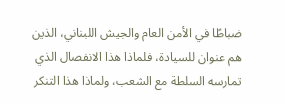ضباطًا في الأمن العام والجيش اللبناني، الذين هم عنوان للسيادة، فلماذا هذا الانفصال الذي تمارسه السلطة مع الشعب، ولماذا هذا التنكر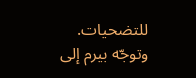للتضحيات.
وتوجّه بيرم إلى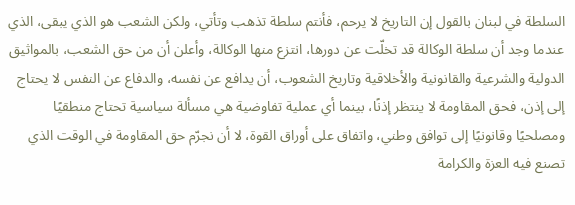السلطة في لبنان بالقول إن التاريخ لا يرحم، فأنتم سلطة تذهب وتأتي، ولكن الشعب هو الذي يبقى، الذي عندما وجد أن سلطة الوكالة قد تخلّت عن دورها، انتزع منها الوكالة، وأعلن أن من حق الشعب، بالمواثيق الدولية والشرعية والقانونية والأخلاقية وتاريخ الشعوب، أن يدافع عن نفسه، والدفاع عن النفس لا يحتاج إلى إذن، فحق المقاومة لا ينتظر إذنًا، بينما أي عملية تفاوضية هي مسألة سياسية تحتاج منطقيًا ومصلحيًا وقانونيًا إلى توافق وطني، واتفاق على أوراق القوة، لا أن نجرّم حق المقاومة في الوقت الذي تصنع فيه العزة والكرامة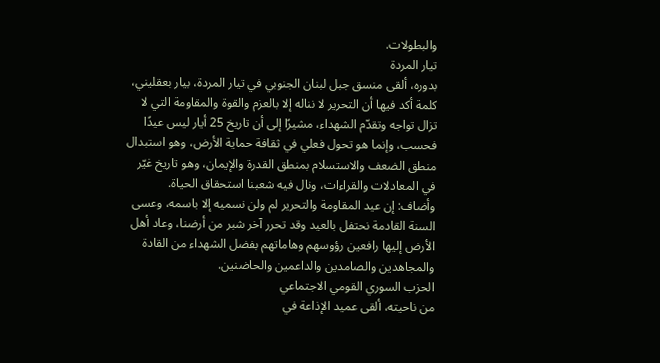والبطولات.
تيار المردة
بدوره، ألقى منسق جبل لبنان الجنوبي في تيار المردة، بيار بعقليني، كلمة أكد فيها أن التحرير لا نناله إلا بالعزم والقوة والمقاومة التي لا تزال تواجه وتقدّم الشهداء، مشيرًا إلى أن تاريخ 25 أيار ليس عيدًا فحسب، وإنما هو تحول فعلي في ثقافة حماية الأرض، وهو استبدال منطق الضعف والاستسلام بمنطق القدرة والإيمان، وهو تاريخ غيّر في المعادلات والقراءات، ونال فيه شعبنا استحقاق الحياة.
وأضاف: إن عيد المقاومة والتحرير لم ولن نسميه إلا باسمه، وعسى السنة القادمة نحتفل بالعيد وقد تحرر آخر شبر من أرضنا، وعاد أهل الأرض إليها رافعين رؤوسهم وهاماتهم بفضل الشهداء من القادة والمجاهدين والصامدين والداعمين والحاضنين.
الحزب السوري القومي الاجتماعي
من ناحيته، ألقى عميد الإذاعة في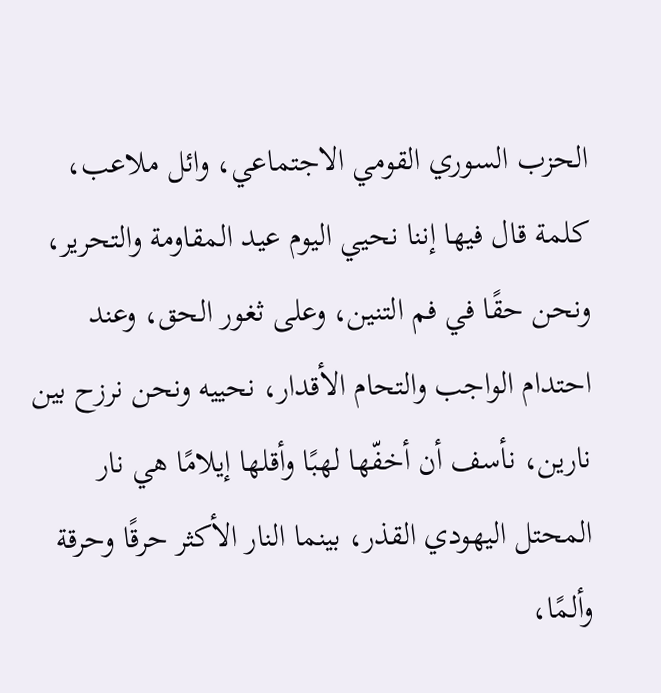الحزب السوري القومي الاجتماعي، وائل ملاعب، كلمة قال فيها إننا نحيي اليوم عيد المقاومة والتحرير، ونحن حقًا في فم التنين، وعلى ثغور الحق، وعند احتدام الواجب والتحام الأقدار، نحييه ونحن نرزح بين نارين، نأسف أن أخفّها لهبًا وأقلها إيلامًا هي نار المحتل اليهودي القذر، بينما النار الأكثر حرقًا وحرقة وألمًا،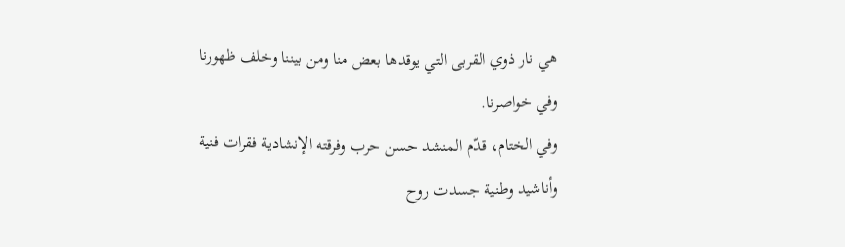هي نار ذوي القربى التي يوقدها بعض منا ومن بيننا وخلف ظهورنا وفي خواصرنا.
وفي الختام، قدّم المنشد حسن حرب وفرقته الإنشادية فقرات فنية وأناشيد وطنية جسدت روح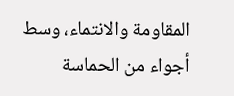المقاومة والانتماء، وسط أجواء من الحماسة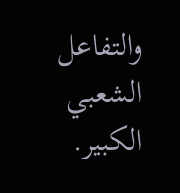والتفاعل الشعبي الكبير.